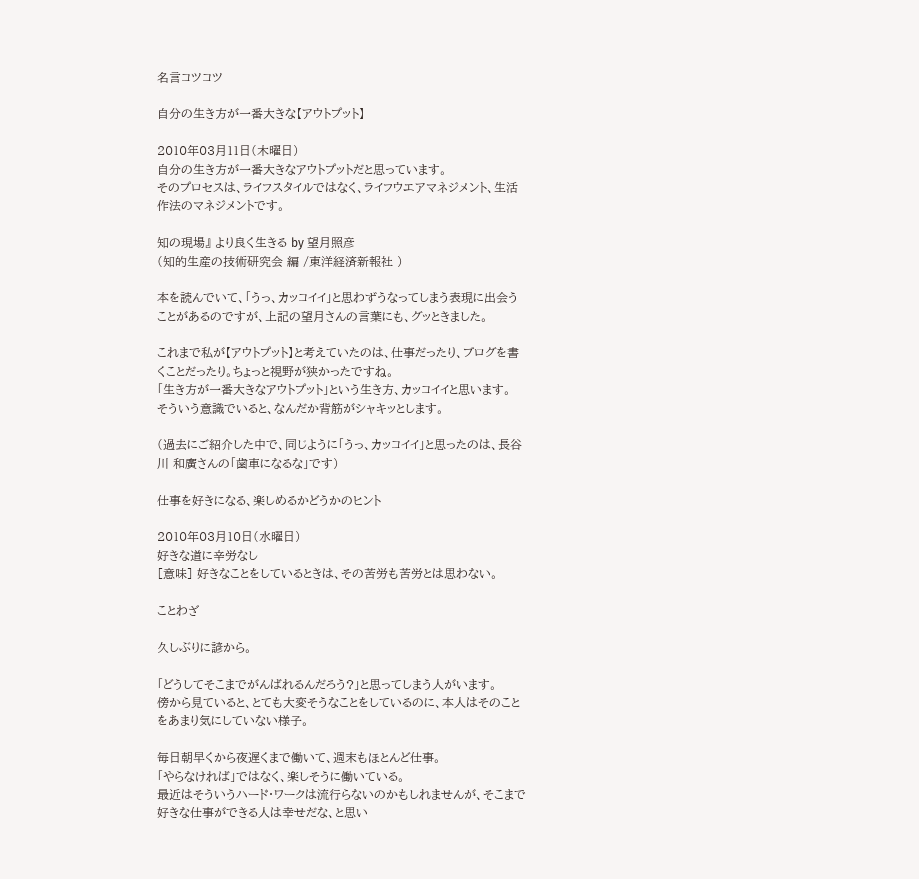名言コツコツ

自分の生き方が一番大きな【アウトプット】

2010年03月11日(木曜日)
自分の生き方が一番大きなアウトプットだと思っています。
そのプロセスは、ライフスタイルではなく、ライフウエアマネジメント、生活作法のマネジメントです。

知の現場』 より良く生きる by 望月照彦
(知的生産の技術研究会 編 /東洋経済新報社 )

本を読んでいて、「うっ、カッコイイ」と思わずうなってしまう表現に出会うことがあるのですが、上記の望月さんの言葉にも、グッときました。

これまで私が【アウトプット】と考えていたのは、仕事だったり、ブログを書くことだったり。ちょっと視野が狭かったですね。
「生き方が一番大きなアウトプット」という生き方、カッコイイと思います。
そういう意識でいると、なんだか背筋がシャキッとします。

(過去にご紹介した中で、同じように「うっ、カッコイイ」と思ったのは、長谷川 和廣さんの「歯車になるな」です)

仕事を好きになる、楽しめるかどうかのヒント

2010年03月10日(水曜日)
好きな道に辛労なし
[意味] 好きなことをしているときは、その苦労も苦労とは思わない。

ことわざ

久しぶりに諺から。

「どうしてそこまでがんばれるんだろう?」と思ってしまう人がいます。
傍から見ていると、とても大変そうなことをしているのに、本人はそのことをあまり気にしていない様子。

毎日朝早くから夜遅くまで働いて、週末もほとんど仕事。
「やらなければ」ではなく、楽しそうに働いている。
最近はそういうハード・ワークは流行らないのかもしれませんが、そこまで好きな仕事ができる人は幸せだな、と思い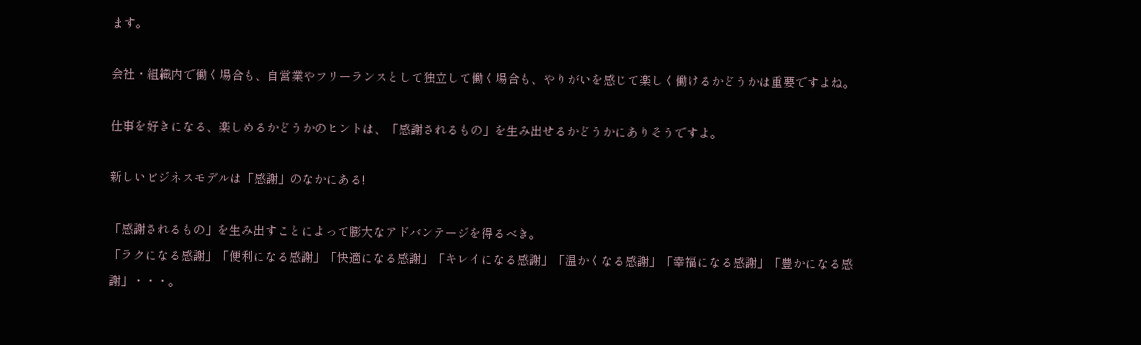ます。

会社・組織内で働く場合も、自営業やフリーランスとして独立して働く場合も、やりがいを感じて楽しく働けるかどうかは重要ですよね。

仕事を好きになる、楽しめるかどうかのヒントは、「感謝されるもの」を生み出せるかどうかにありそうですよ。

新しいビジネスモデルは「感謝」のなかにある!

「感謝されるもの」を生み出すことによって膨大なアドバンテージを得るべき。
「ラクになる感謝」「便利になる感謝」「快適になる感謝」「キレイになる感謝」「温かくなる感謝」「幸福になる感謝」「豊かになる感謝」・・・。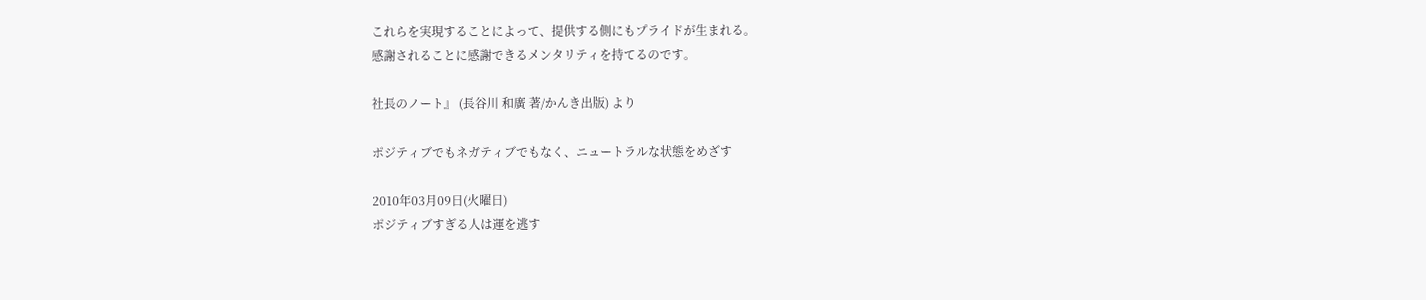これらを実現することによって、提供する側にもプライドが生まれる。
感謝されることに感謝できるメンタリティを持てるのです。

社長のノート』 (長谷川 和廣 著/かんき出版) より

ポジティブでもネガティブでもなく、ニュートラルな状態をめざす

2010年03月09日(火曜日)
ポジティブすぎる人は運を逃す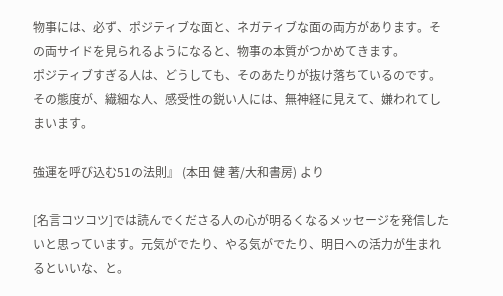物事には、必ず、ポジティブな面と、ネガティブな面の両方があります。その両サイドを見られるようになると、物事の本質がつかめてきます。
ポジティブすぎる人は、どうしても、そのあたりが抜け落ちているのです。その態度が、繊細な人、感受性の鋭い人には、無神経に見えて、嫌われてしまいます。

強運を呼び込む51の法則』 (本田 健 著/大和書房) より

[名言コツコツ]では読んでくださる人の心が明るくなるメッセージを発信したいと思っています。元気がでたり、やる気がでたり、明日への活力が生まれるといいな、と。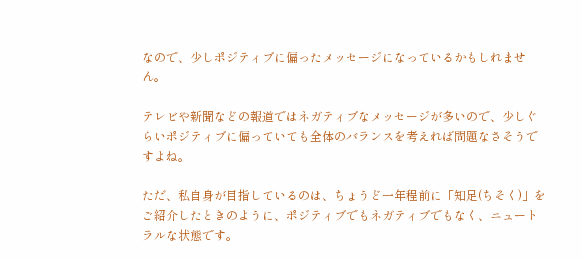なので、少しポジティブに偏ったメッセージになっているかもしれません。

テレビや新聞などの報道ではネガティブなメッセージが多いので、少しぐらいポジティブに偏っていても全体のバランスを考えれば問題なさそうですよね。

ただ、私自身が目指しているのは、ちょうど一年程前に「知足(ちそく)」をご紹介したときのように、ポジティブでもネガティブでもなく、ニュートラルな状態です。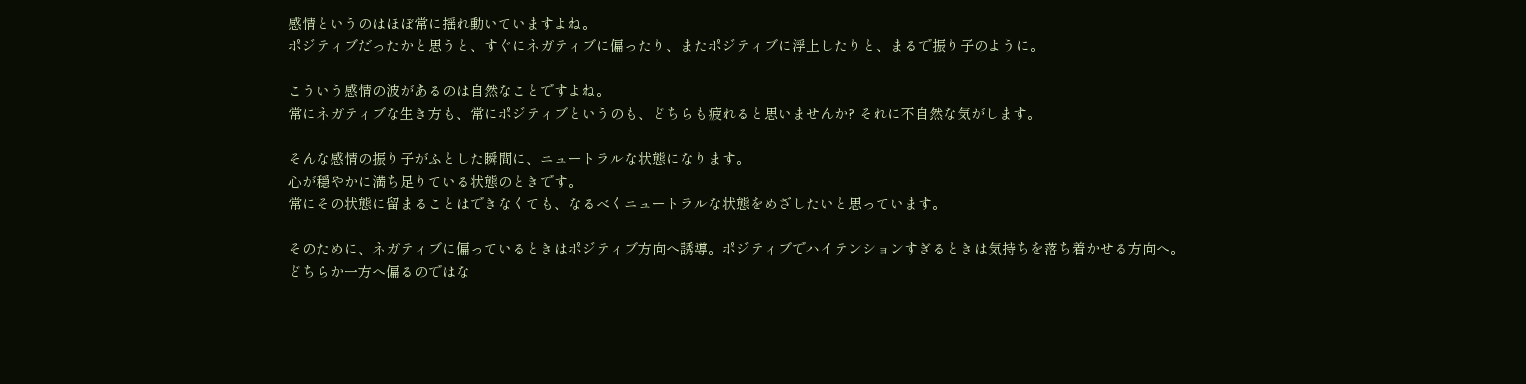感情というのはほぼ常に揺れ動いていますよね。
ポジティブだったかと思うと、すぐにネガティブに偏ったり、またポジティブに浮上したりと、まるで振り子のように。

こういう感情の波があるのは自然なことですよね。
常にネガティブな生き方も、常にポジティブというのも、どちらも疲れると思いませんか? それに不自然な気がします。

そんな感情の振り子がふとした瞬間に、ニュートラルな状態になります。
心が穏やかに満ち足りている状態のときです。
常にその状態に留まることはできなくても、なるべくニュートラルな状態をめざしたいと思っています。

そのために、ネガティブに偏っているときはポジティブ方向へ誘導。ポジティブでハイテンションすぎるときは気持ちを落ち着かせる方向へ。
どちらか一方へ偏るのではな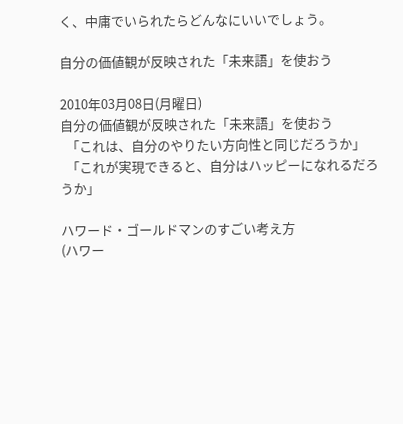く、中庸でいられたらどんなにいいでしょう。

自分の価値観が反映された「未来語」を使おう

2010年03月08日(月曜日)
自分の価値観が反映された「未来語」を使おう
  「これは、自分のやりたい方向性と同じだろうか」
  「これが実現できると、自分はハッピーになれるだろうか」

ハワード・ゴールドマンのすごい考え方
(ハワー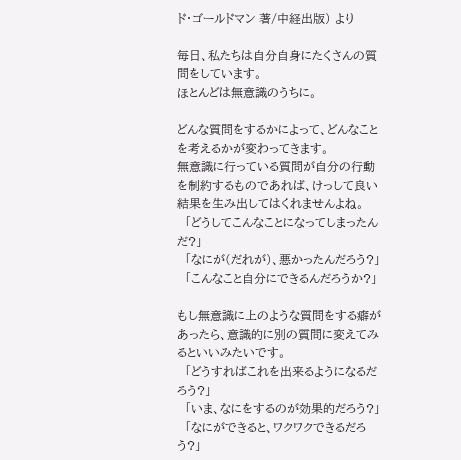ド・ゴールドマン 著/中経出版) より

毎日、私たちは自分自身にたくさんの質問をしています。
ほとんどは無意識のうちに。

どんな質問をするかによって、どんなことを考えるかが変わってきます。
無意識に行っている質問が自分の行動を制約するものであれば、けっして良い結果を生み出してはくれませんよね。
  「どうしてこんなことになってしまったんだ?」
  「なにが(だれが)、悪かったんだろう?」
  「こんなこと自分にできるんだろうか?」

もし無意識に上のような質問をする癖があったら、意識的に別の質問に変えてみるといいみたいです。
  「どうすればこれを出来るようになるだろう?」
  「いま、なにをするのが効果的だろう?」
  「なにができると、ワクワクできるだろう?」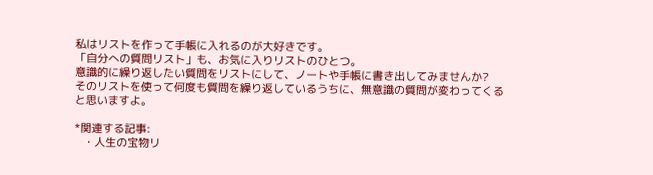私はリストを作って手帳に入れるのが大好きです。
「自分への質問リスト」も、お気に入りリストのひとつ。
意識的に繰り返したい質問をリストにして、ノートや手帳に書き出してみませんか?
そのリストを使って何度も質問を繰り返しているうちに、無意識の質問が変わってくると思いますよ。

*関連する記事:
   ・人生の宝物リ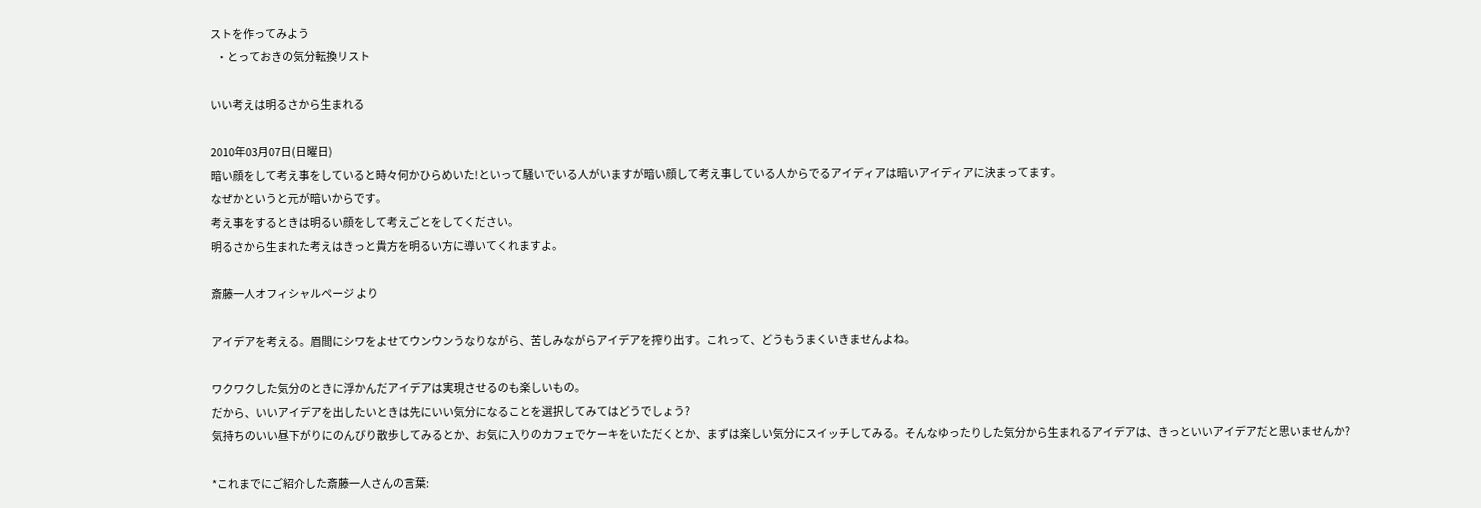ストを作ってみよう
   ・とっておきの気分転換リスト

いい考えは明るさから生まれる

2010年03月07日(日曜日)
暗い顔をして考え事をしていると時々何かひらめいた!といって騒いでいる人がいますが暗い顔して考え事している人からでるアイディアは暗いアイディアに決まってます。
なぜかというと元が暗いからです。
考え事をするときは明るい顔をして考えごとをしてください。
明るさから生まれた考えはきっと貴方を明るい方に導いてくれますよ。

斎藤一人オフィシャルページ より

アイデアを考える。眉間にシワをよせてウンウンうなりながら、苦しみながらアイデアを搾り出す。これって、どうもうまくいきませんよね。

ワクワクした気分のときに浮かんだアイデアは実現させるのも楽しいもの。
だから、いいアイデアを出したいときは先にいい気分になることを選択してみてはどうでしょう?
気持ちのいい昼下がりにのんびり散歩してみるとか、お気に入りのカフェでケーキをいただくとか、まずは楽しい気分にスイッチしてみる。そんなゆったりした気分から生まれるアイデアは、きっといいアイデアだと思いませんか?

*これまでにご紹介した斎藤一人さんの言葉: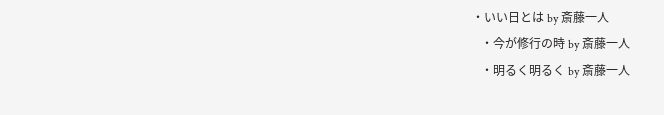・いい日とは by 斎藤一人
   ・今が修行の時 by 斎藤一人
   ・明るく明るく by 斎藤一人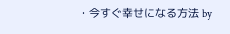・今すぐ幸せになる方法 by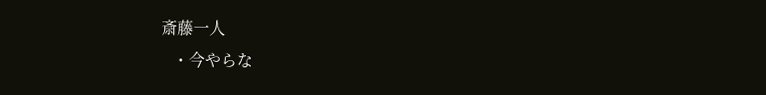斎藤一人
   ・今やらな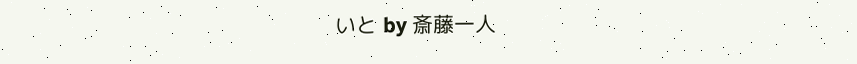いと by 斎藤一人